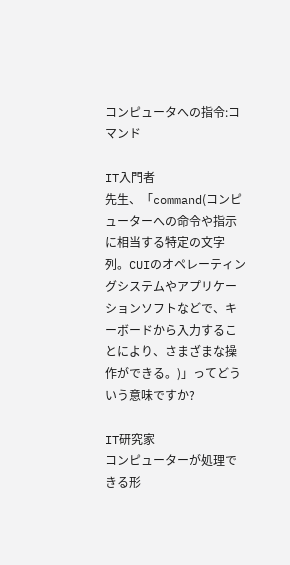コンピュータへの指令:コマンド

IT入門者
先生、「command(コンピューターへの命令や指示に相当する特定の文字列。CUIのオペレーティングシステムやアプリケーションソフトなどで、キーボードから入力することにより、さまざまな操作ができる。)」ってどういう意味ですか?

IT研究家
コンピューターが処理できる形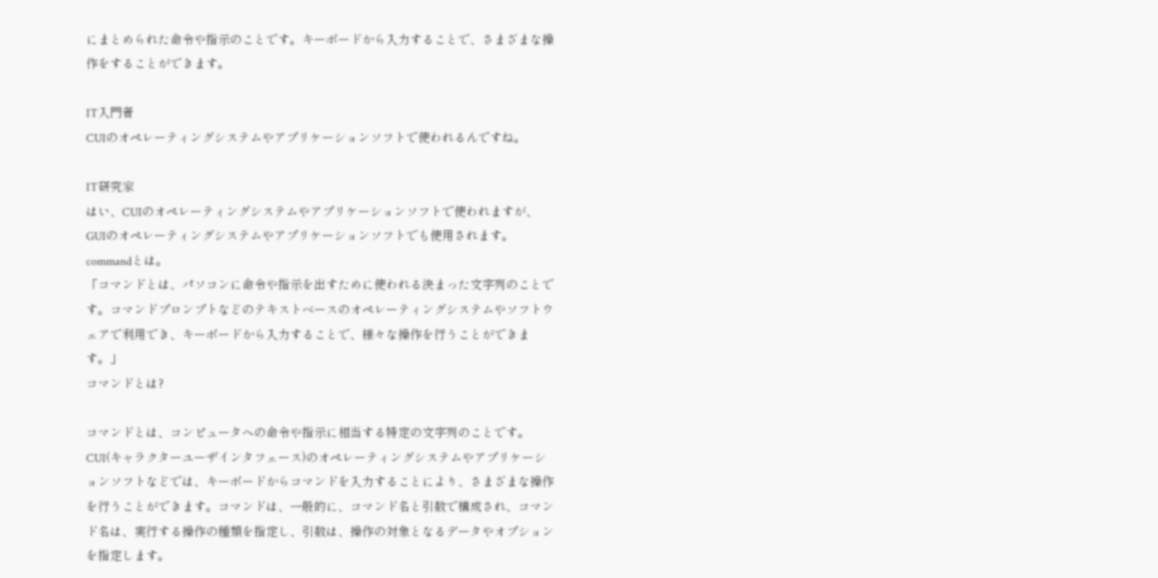にまとめられた命令や指示のことです。キーボードから入力することで、さまざまな操作をすることができます。

IT入門者
CUIのオペレーティングシステムやアプリケーションソフトで使われるんですね。

IT研究家
はい、CUIのオペレーティングシステムやアプリケーションソフトで使われますが、GUIのオペレーティングシステムやアプリケーションソフトでも使用されます。
commandとは。
「コマンドとは、パソコンに命令や指示を出すために使われる決まった文字列のことです。コマンドプロンプトなどのテキストベースのオペレーティングシステムやソフトウェアで利用でき、キーボードから入力することで、様々な操作を行うことができます。」
コマンドとは?

コマンドとは、コンピュータへの命令や指示に相当する特定の文字列のことです。 CUI(キャラクターユーザインタフェース)のオペレーティングシステムやアプリケーションソフトなどでは、キーボードからコマンドを入力することにより、さまざまな操作を行うことができます。コマンドは、一般的に、コマンド名と引数で構成され、コマンド名は、実行する操作の種類を指定し、引数は、操作の対象となるデータやオプションを指定します。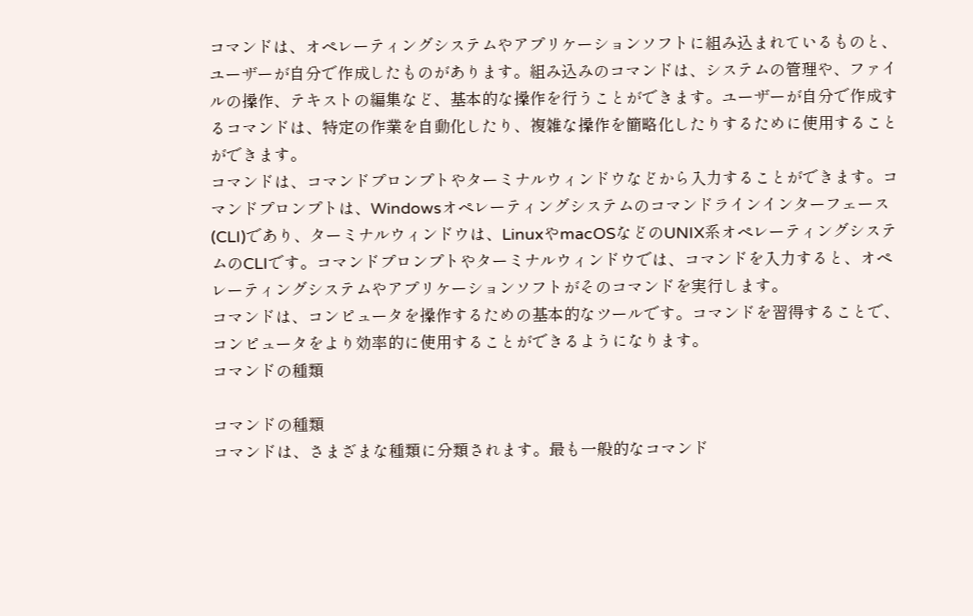コマンドは、オペレーティングシステムやアプリケーションソフトに組み込まれているものと、ユーザーが自分で作成したものがあります。組み込みのコマンドは、システムの管理や、ファイルの操作、テキストの編集など、基本的な操作を行うことができます。ユーザーが自分で作成するコマンドは、特定の作業を自動化したり、複雑な操作を簡略化したりするために使用することができます。
コマンドは、コマンドプロンプトやターミナルウィンドウなどから入力することができます。コマンドプロンプトは、Windowsオペレーティングシステムのコマンドラインインターフェース(CLI)であり、ターミナルウィンドウは、LinuxやmacOSなどのUNIX系オペレーティングシステムのCLIです。コマンドプロンプトやターミナルウィンドウでは、コマンドを入力すると、オペレーティングシステムやアプリケーションソフトがそのコマンドを実行します。
コマンドは、コンピュータを操作するための基本的なツールです。コマンドを習得することで、コンピュータをより効率的に使用することができるようになります。
コマンドの種類

コマンドの種類
コマンドは、さまざまな種類に分類されます。最も一般的なコマンド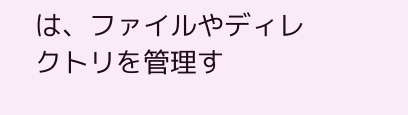は、ファイルやディレクトリを管理す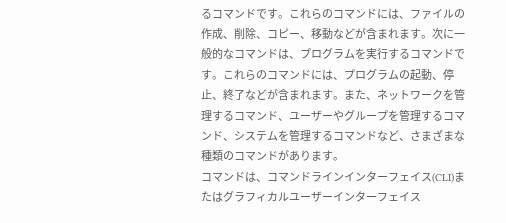るコマンドです。これらのコマンドには、ファイルの作成、削除、コピー、移動などが含まれます。次に一般的なコマンドは、プログラムを実行するコマンドです。これらのコマンドには、プログラムの起動、停止、終了などが含まれます。また、ネットワークを管理するコマンド、ユーザーやグループを管理するコマンド、システムを管理するコマンドなど、さまざまな種類のコマンドがあります。
コマンドは、コマンドラインインターフェイス(CLI)またはグラフィカルユーザーインターフェイス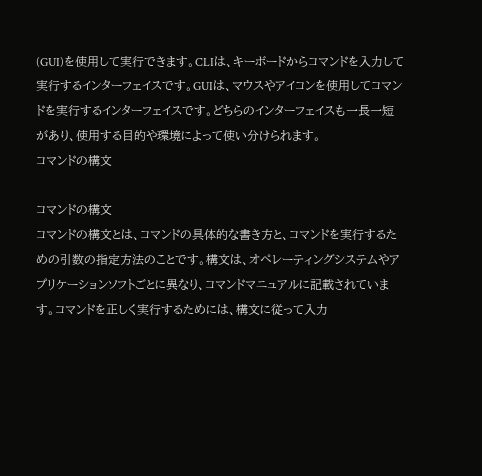(GUI)を使用して実行できます。CLIは、キーボードからコマンドを入力して実行するインターフェイスです。GUIは、マウスやアイコンを使用してコマンドを実行するインターフェイスです。どちらのインターフェイスも一長一短があり、使用する目的や環境によって使い分けられます。
コマンドの構文

コマンドの構文
コマンドの構文とは、コマンドの具体的な書き方と、コマンドを実行するための引数の指定方法のことです。構文は、オペレーティングシステムやアプリケーションソフトごとに異なり、コマンドマニュアルに記載されています。コマンドを正しく実行するためには、構文に従って入力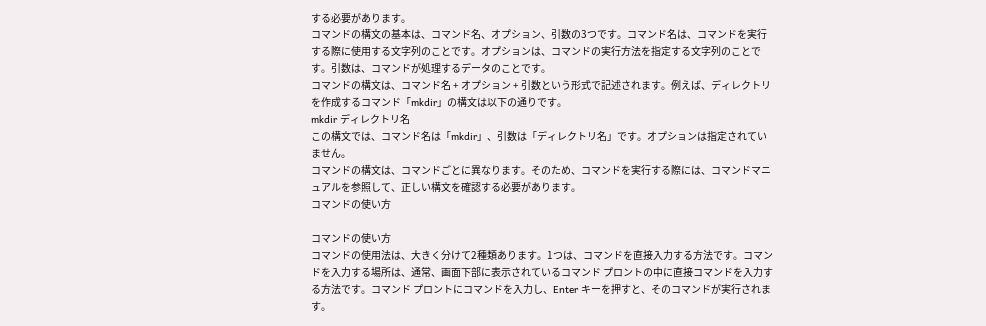する必要があります。
コマンドの構文の基本は、コマンド名、オプション、引数の3つです。コマンド名は、コマンドを実行する際に使用する文字列のことです。オプションは、コマンドの実行方法を指定する文字列のことです。引数は、コマンドが処理するデータのことです。
コマンドの構文は、コマンド名 + オプション + 引数という形式で記述されます。例えば、ディレクトリを作成するコマンド「mkdir」の構文は以下の通りです。
mkdir ディレクトリ名
この構文では、コマンド名は「mkdir」、引数は「ディレクトリ名」です。オプションは指定されていません。
コマンドの構文は、コマンドごとに異なります。そのため、コマンドを実行する際には、コマンドマニュアルを参照して、正しい構文を確認する必要があります。
コマンドの使い方

コマンドの使い方
コマンドの使用法は、大きく分けて2種類あります。1つは、コマンドを直接入力する方法です。コマンドを入力する場所は、通常、画面下部に表示されているコマンド プロントの中に直接コマンドを入力する方法です。コマンド プロントにコマンドを入力し、Enter キーを押すと、そのコマンドが実行されます。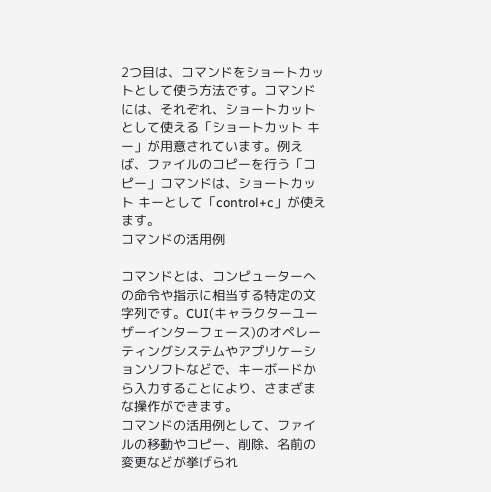2つ目は、コマンドをショートカットとして使う方法です。コマンドには、それぞれ、ショートカットとして使える「ショートカット キー」が用意されています。例えば、ファイルのコピーを行う「コピー」コマンドは、ショートカット キーとして「control+c」が使えます。
コマンドの活用例

コマンドとは、コンピューターへの命令や指示に相当する特定の文字列です。CUI(キャラクターユーザーインターフェース)のオペレーティングシステムやアプリケーションソフトなどで、キーボードから入力することにより、さまざまな操作ができます。
コマンドの活用例として、ファイルの移動やコピー、削除、名前の変更などが挙げられ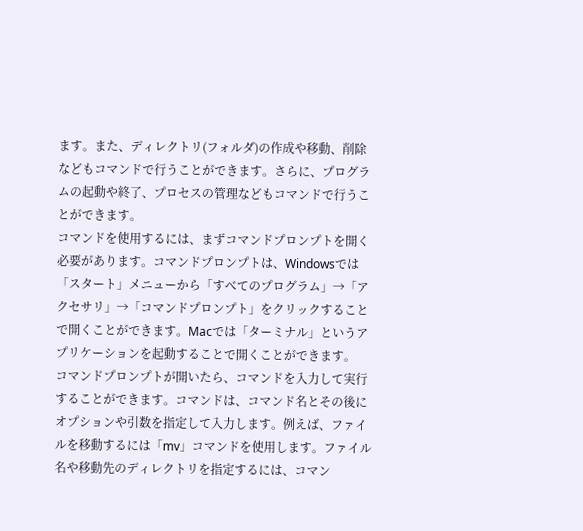ます。また、ディレクトリ(フォルダ)の作成や移動、削除などもコマンドで行うことができます。さらに、プログラムの起動や終了、プロセスの管理などもコマンドで行うことができます。
コマンドを使用するには、まずコマンドプロンプトを開く必要があります。コマンドプロンプトは、Windowsでは「スタート」メニューから「すべてのプログラム」→「アクセサリ」→「コマンドプロンプト」をクリックすることで開くことができます。Macでは「ターミナル」というアプリケーションを起動することで開くことができます。
コマンドプロンプトが開いたら、コマンドを入力して実行することができます。コマンドは、コマンド名とその後にオプションや引数を指定して入力します。例えば、ファイルを移動するには「mv」コマンドを使用します。ファイル名や移動先のディレクトリを指定するには、コマン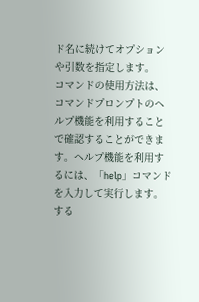ド名に続けてオプションや引数を指定します。
コマンドの使用方法は、コマンドプロンプトのヘルプ機能を利用することで確認することができます。ヘルプ機能を利用するには、「help」コマンドを入力して実行します。する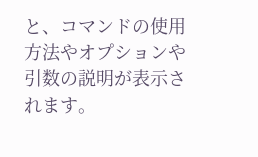と、コマンドの使用方法やオプションや引数の説明が表示されます。